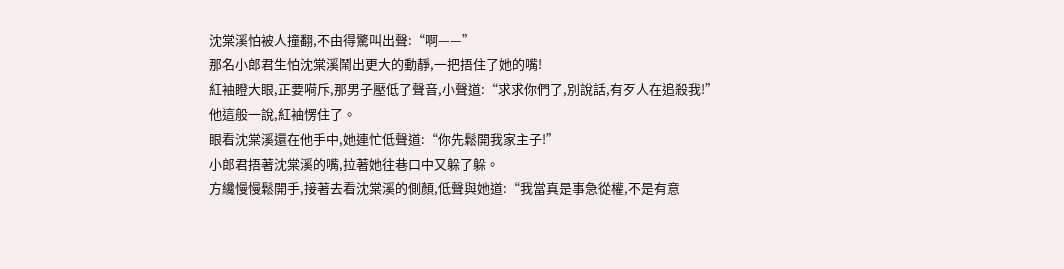沈棠溪怕被人撞翻,不由得驚叫出聲:“啊——”
那名小郎君生怕沈棠溪鬧出更大的動靜,一把捂住了她的嘴!
紅袖瞪大眼,正要嗬斥,那男子壓低了聲音,小聲道:“求求你們了,別說話,有歹人在追殺我!”
他這般一說,紅袖愣住了。
眼看沈棠溪還在他手中,她連忙低聲道:“你先鬆開我家主子!”
小郎君捂著沈棠溪的嘴,拉著她往巷口中又躲了躲。
方纔慢慢鬆開手,接著去看沈棠溪的側顏,低聲與她道:“我當真是事急從權,不是有意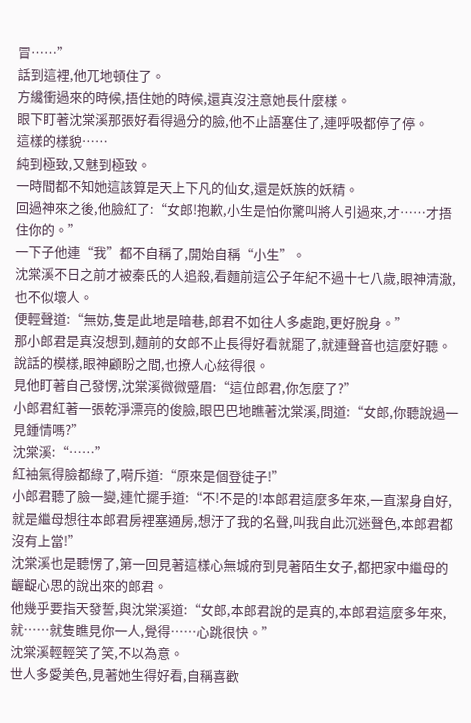冒……”
話到這裡,他兀地頓住了。
方纔衝過來的時候,捂住她的時候,還真沒注意她長什麼樣。
眼下盯著沈棠溪那張好看得過分的臉,他不止語塞住了,連呼吸都停了停。
這樣的樣貌……
純到極致,又魅到極致。
一時間都不知她這該算是天上下凡的仙女,還是妖族的妖精。
回過神來之後,他臉紅了:“女郎!抱歉,小生是怕你驚叫將人引過來,才……才捂住你的。”
一下子他連“我”都不自稱了,開始自稱“小生”。
沈棠溪不日之前才被秦氏的人追殺,看麵前這公子年紀不過十七八歲,眼神清澈,也不似壞人。
便輕聲道:“無妨,隻是此地是暗巷,郎君不如往人多處跑,更好脫身。”
那小郎君是真沒想到,麵前的女郎不止長得好看就罷了,就連聲音也這麼好聽。
說話的模樣,眼神顧盼之間,也撩人心絃得很。
見他盯著自己發愣,沈棠溪微微蹙眉:“這位郎君,你怎麼了?”
小郎君紅著一張乾淨漂亮的俊臉,眼巴巴地瞧著沈棠溪,問道:“女郎,你聽說過一見鍾情嗎?”
沈棠溪:“……”
紅袖氣得臉都綠了,嗬斥道:“原來是個登徒子!”
小郎君聽了臉一變,連忙擺手道:“不!不是的!本郎君這麼多年來,一直潔身自好,就是繼母想往本郎君房裡塞通房,想汙了我的名聲,叫我自此沉迷聲色,本郎君都沒有上當!”
沈棠溪也是聽愣了,第一回見著這樣心無城府到見著陌生女子,都把家中繼母的齷齪心思的說出來的郎君。
他幾乎要指天發誓,與沈棠溪道:“女郎,本郎君說的是真的,本郎君這麼多年來,就……就隻瞧見你一人,覺得……心跳很快。”
沈棠溪輕輕笑了笑,不以為意。
世人多愛美色,見著她生得好看,自稱喜歡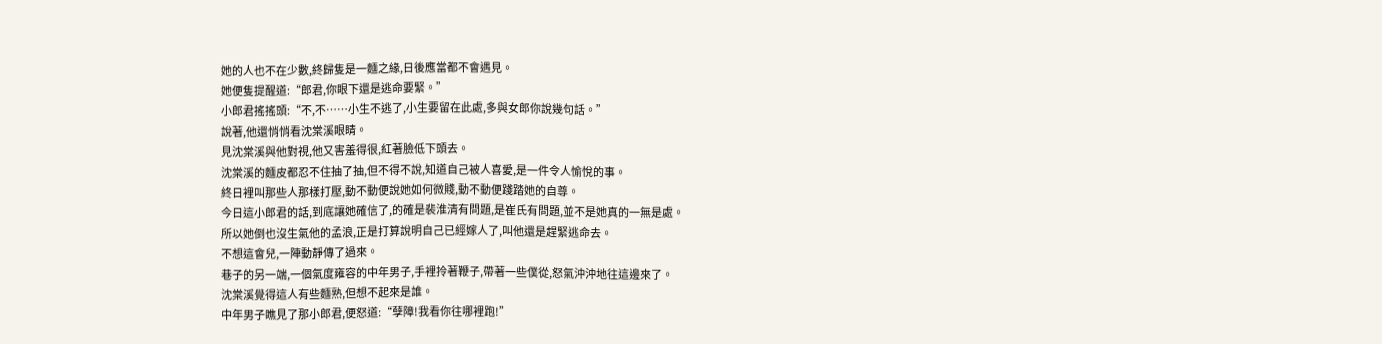她的人也不在少數,終歸隻是一麵之緣,日後應當都不會遇見。
她便隻提醒道:“郎君,你眼下還是逃命要緊。”
小郎君搖搖頭:“不,不……小生不逃了,小生要留在此處,多與女郎你說幾句話。”
說著,他還悄悄看沈棠溪眼睛。
見沈棠溪與他對視,他又害羞得很,紅著臉低下頭去。
沈棠溪的麵皮都忍不住抽了抽,但不得不說,知道自己被人喜愛,是一件令人愉悅的事。
終日裡叫那些人那樣打壓,動不動便說她如何微賤,動不動便踐踏她的自尊。
今日這小郎君的話,到底讓她確信了,的確是裴淮清有問題,是崔氏有問題,並不是她真的一無是處。
所以她倒也沒生氣他的孟浪,正是打算說明自己已經嫁人了,叫他還是趕緊逃命去。
不想這會兒,一陣動靜傳了過來。
巷子的另一端,一個氣度雍容的中年男子,手裡拎著鞭子,帶著一些僕從,怒氣沖沖地往這邊來了。
沈棠溪覺得這人有些麵熟,但想不起來是誰。
中年男子瞧見了那小郎君,便怒道:“孽障!我看你往哪裡跑!”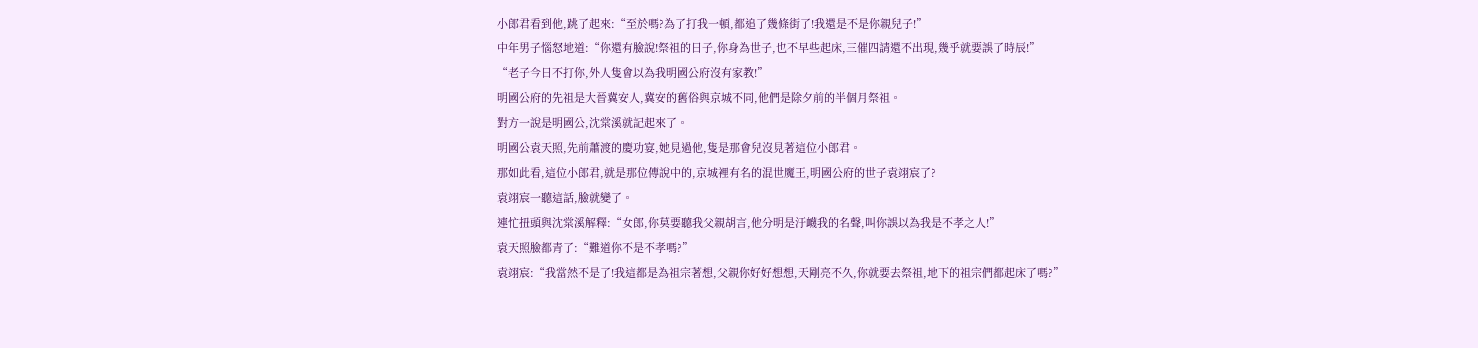小郎君看到他,跳了起來:“至於嗎?為了打我一頓,都追了幾條街了!我還是不是你親兒子!”
中年男子惱怒地道:“你還有臉說!祭祖的日子,你身為世子,也不早些起床,三催四請還不出現,幾乎就要誤了時辰!”
“老子今日不打你,外人隻會以為我明國公府沒有家教!”
明國公府的先祖是大晉冀安人,冀安的舊俗與京城不同,他們是除夕前的半個月祭祖。
對方一說是明國公,沈棠溪就記起來了。
明國公袁天照,先前蕭渡的慶功宴,她見過他,隻是那會兒沒見著這位小郎君。
那如此看,這位小郎君,就是那位傳說中的,京城裡有名的混世魔王,明國公府的世子袁翊宸了?
袁翊宸一聽這話,臉就變了。
連忙扭頭與沈棠溪解釋:“女郎,你莫要聽我父親胡言,他分明是汙衊我的名聲,叫你誤以為我是不孝之人!”
袁天照臉都青了:“難道你不是不孝嗎?”
袁翊宸:“我當然不是了!我這都是為祖宗著想,父親你好好想想,天剛亮不久,你就要去祭祖,地下的祖宗們都起床了嗎?”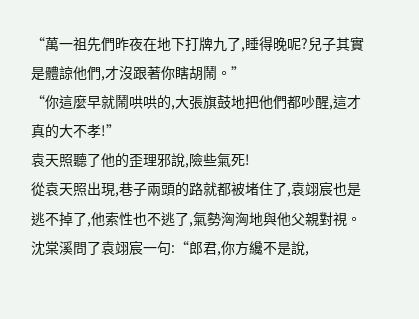“萬一祖先們昨夜在地下打牌九了,睡得晚呢?兒子其實是體諒他們,才沒跟著你瞎胡鬧。”
“你這麼早就鬧哄哄的,大張旗鼓地把他們都吵醒,這才真的大不孝!”
袁天照聽了他的歪理邪說,險些氣死!
從袁天照出現,巷子兩頭的路就都被堵住了,袁翊宸也是逃不掉了,他索性也不逃了,氣勢洶洶地與他父親對視。
沈棠溪問了袁翊宸一句:“郎君,你方纔不是說,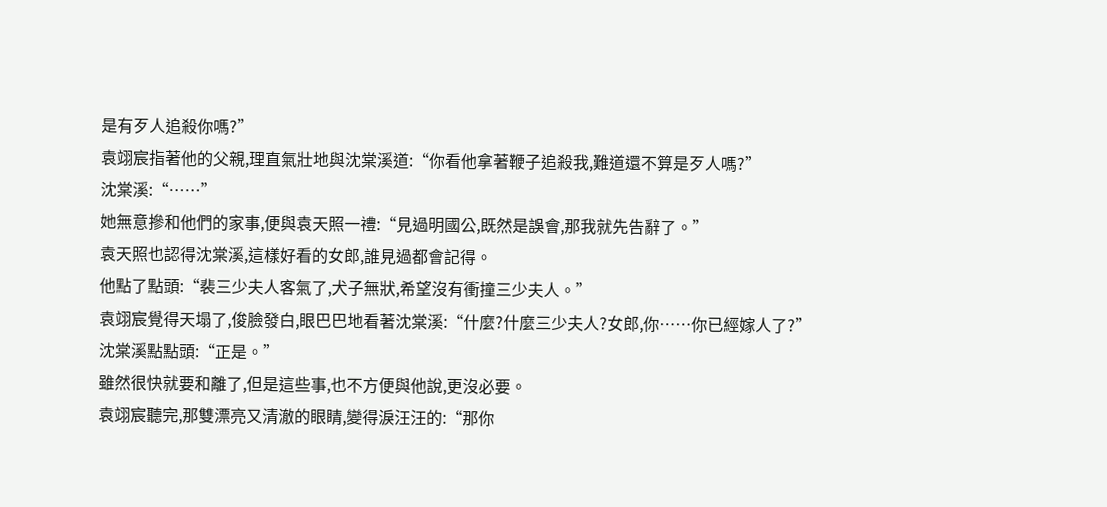是有歹人追殺你嗎?”
袁翊宸指著他的父親,理直氣壯地與沈棠溪道:“你看他拿著鞭子追殺我,難道還不算是歹人嗎?”
沈棠溪:“……”
她無意摻和他們的家事,便與袁天照一禮:“見過明國公,既然是誤會,那我就先告辭了。”
袁天照也認得沈棠溪,這樣好看的女郎,誰見過都會記得。
他點了點頭:“裴三少夫人客氣了,犬子無狀,希望沒有衝撞三少夫人。”
袁翊宸覺得天塌了,俊臉發白,眼巴巴地看著沈棠溪:“什麼?什麼三少夫人?女郎,你……你已經嫁人了?”
沈棠溪點點頭:“正是。”
雖然很快就要和離了,但是這些事,也不方便與他說,更沒必要。
袁翊宸聽完,那雙漂亮又清澈的眼睛,變得淚汪汪的:“那你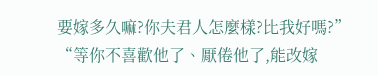要嫁多久嘛?你夫君人怎麼樣?比我好嗎?”
“等你不喜歡他了、厭倦他了,能改嫁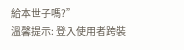給本世子嗎?”
溫馨提示: 登入使用者跨裝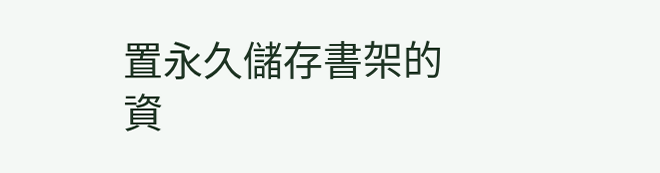置永久儲存書架的資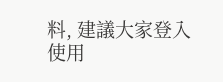料, 建議大家登入使用